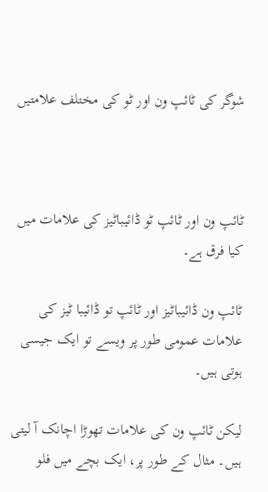شوگر کی ٹائپ ون اور ٹو کی مختلف علامتیں



ٹائپ ون اور ٹائپ ٹو ڈائیباٹیز کی علامات میں کیا فرق ہے۔

ٹائپ ون ڈائیباٹیز اور ٹائپ تو ڈائیبا ٹیز کی علامات عمومی طور پر ویسے تو ایک جیسی ہوتی ہیں۔

لیکن ٹائپ ون کی علامات تھوڑا اچانک آ لیتی ہیں۔ مثال کے طور پر، ایک بچے میں فلو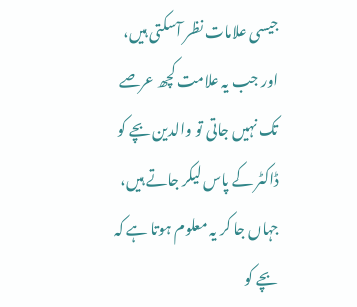جیسی علامات نظر آسکتی ہیں، اور جب یہ علامت کچھ عرصے تک نہیں جاتی تو والدین بچے کو ڈاکٹر کے پاس لیکر جاتے ہیں، جہاں جا کر یہ معلوم ہوتا ہے کہ بچے کو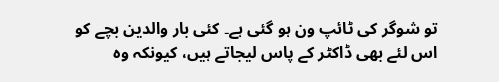تو شوگر کی ٹائپ ون ہو گئی ہے۔ کئی بار والدین بچے کو اس لئے بھی ڈاکٹر کے پاس لیجاتے ہیں، کیونکہ وہ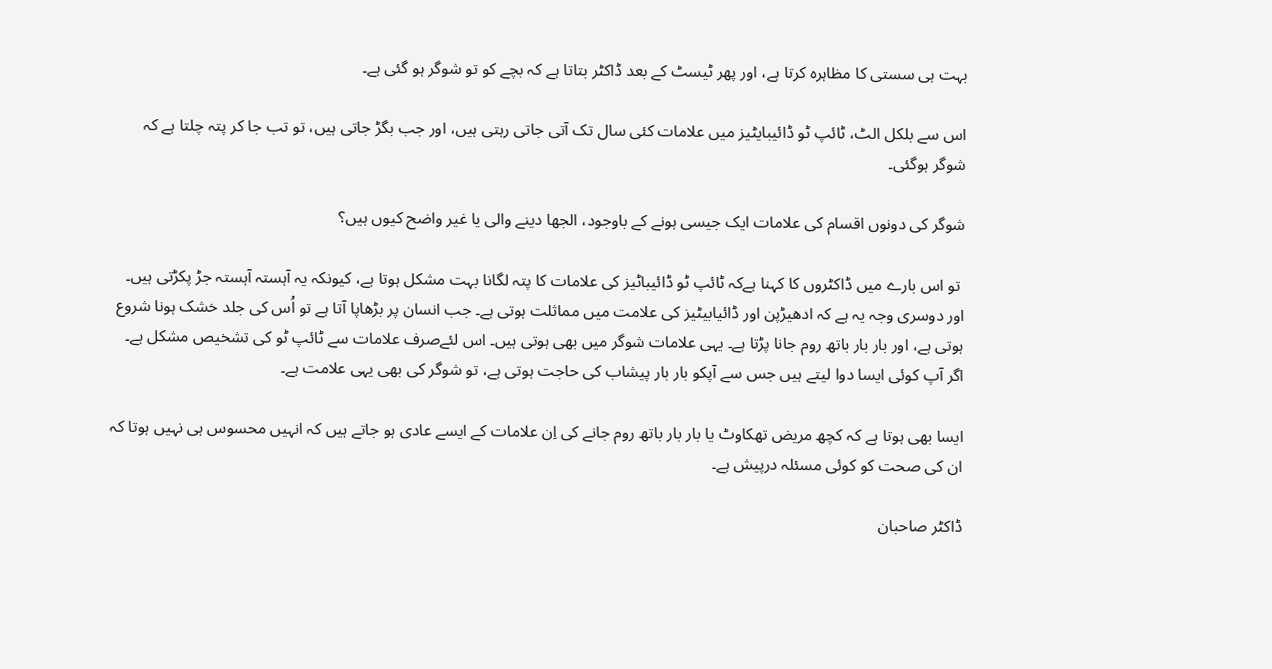بہت ہی سستی کا مظاہرہ کرتا ہے، اور پھر ٹیسٹ کے بعد ڈاکٹر بتاتا ہے کہ بچے کو تو شوگر ہو گئی ہے۔

اس سے بلکل الٹ، ٹائپ ٹو ڈائیبایٹیز میں علامات کئی سال تک آتی جاتی رہتی ہیں، اور جب بگڑ جاتی ہیں، تو تب جا کر پتہ چلتا ہے کہ شوگر ہوگئی۔

شوگر کی دونوں اقسام کی علامات ایک جیسی ہونے کے باوجود، الجھا دینے والی یا غیر واضح کیوں ہیں؟

 تو اس بارے میں ڈاکٹروں کا کہنا ہےکہ ٹائپ ٹو ڈائیباٹیز کی علامات کا پتہ لگانا بہت مشکل ہوتا ہے، کیونکہ یہ آہستہ آہستہ جڑ پکڑتی ہیں۔ اور دوسری وجہ یہ ہے کہ ادھیڑپن اور ڈائیابیٹیز کی علامت میں مماثلت ہوتی ہے۔ جب انسان پر بڑھاپا آتا ہے تو اُس کی جلد خشک ہونا شروع ہوتی ہے، اور بار بار باتھ روم جانا پڑتا ہے۔ یہی علامات شوگر میں بھی ہوتی ہیں۔ اس لئےصرف علامات سے ٹائپ ٹو کی تشخیص مشکل ہے۔ اگر آپ کوئی ایسا دوا لیتے ہیں جس سے آپکو بار بار پیشاب کی حاجت ہوتی ہے، تو شوگر کی بھی یہی علامت ہے۔

ایسا بھی ہوتا ہے کہ کچھ مریض تھکاوٹ یا بار بار باتھ روم جانے کی اِن علامات کے ایسے عادی ہو جاتے ہیں کہ انہیں محسوس ہی نہیں ہوتا کہ ان کی صحت کو کوئی مسئلہ درپیش ہے۔

ڈاکٹر صاحبان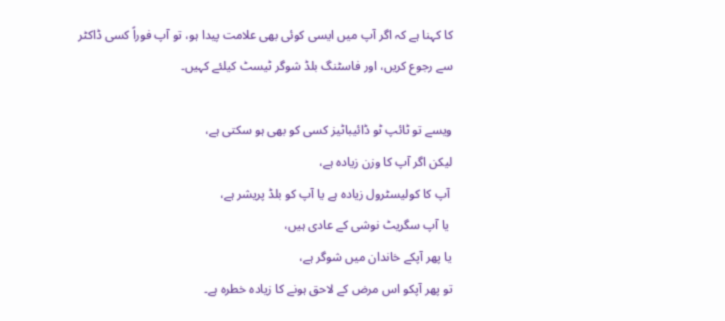کا کہنا ہے کہ اگر آپ میں ایسی کوئی بھی علامت پیدا ہو، تو آپ فوراً کسی ڈاکٹر سے رجوع کریں، اور فاسٹنگ بلڈ شوگر ٹیسٹ کیلئے کہیں۔

ویسے تو ٹائپ ٹو ڈائیباٹیز کسی کو بھی ہو سکتی ہے،
لیکن اگر آپ کا وزن زیادہ ہے،
 آپ کا کولیسٹرول زیادہ ہے یا آپ کو بلڈ پریشر ہے،
 یا آپ سگریٹ نوشی کے عادی ہیں،
یا پھر آپکے خاندان میں شوگر ہے،
تو پھر آپکو اس مرض کے لاحق ہونے کا زیادہ خطرہ ہے۔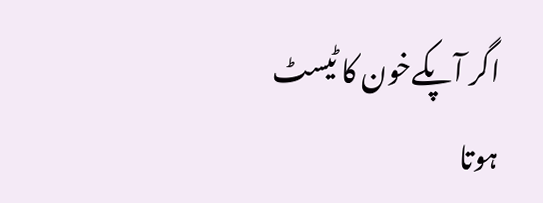اگر آپکےخون کا ٹیسٹ ہوتا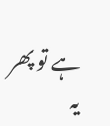ہے تو پھر یہ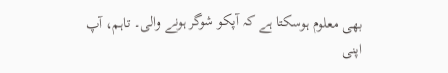بھی معلوم ہوسکتا ہے کہ آپکو شوگر ہونے والی۔ تاہم، آپ اپنی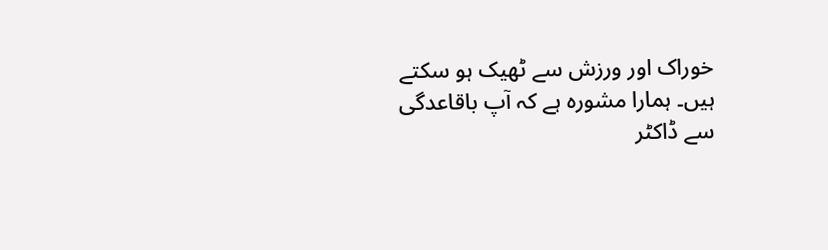خوراک اور ورزش سے ٹھیک ہو سکتے ہیں۔ ہمارا مشورہ ہے کہ آپ باقاعدگی سے ڈاکٹر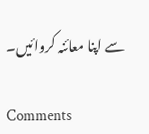سے اپنا معائنہ کروائیں۔

Comments